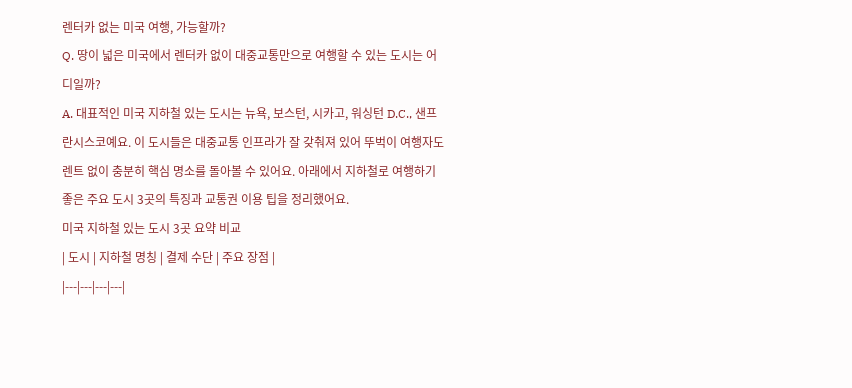렌터카 없는 미국 여행, 가능할까?
Q. 땅이 넓은 미국에서 렌터카 없이 대중교통만으로 여행할 수 있는 도시는 어디일까?
A. 대표적인 미국 지하철 있는 도시는 뉴욕, 보스턴, 시카고, 워싱턴 D.C., 샌프란시스코예요. 이 도시들은 대중교통 인프라가 잘 갖춰져 있어 뚜벅이 여행자도 렌트 없이 충분히 핵심 명소를 돌아볼 수 있어요. 아래에서 지하철로 여행하기 좋은 주요 도시 3곳의 특징과 교통권 이용 팁을 정리했어요.
미국 지하철 있는 도시 3곳 요약 비교
| 도시 | 지하철 명칭 | 결제 수단 | 주요 장점 |
|---|---|---|---|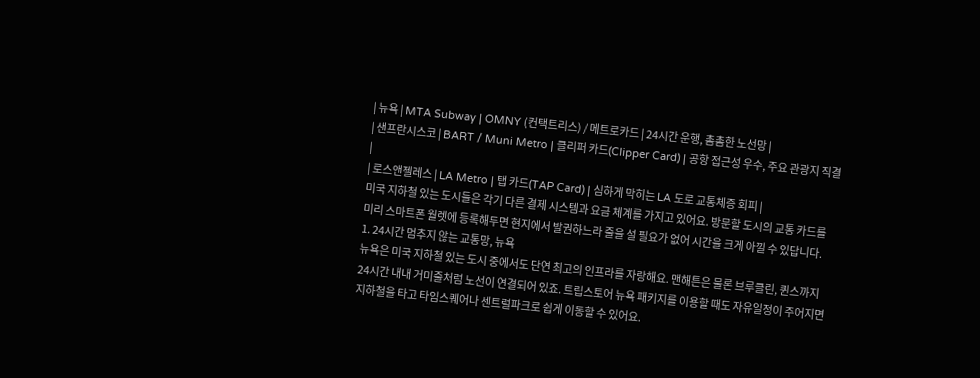| 뉴욕 | MTA Subway | OMNY (컨택트리스) / 메트로카드 | 24시간 운행, 촘촘한 노선망 |
| 샌프란시스코 | BART / Muni Metro | 클리퍼 카드(Clipper Card) | 공항 접근성 우수, 주요 관광지 직결 |
| 로스앤젤레스 | LA Metro | 탭 카드(TAP Card) | 심하게 막히는 LA 도로 교통체증 회피 |
미국 지하철 있는 도시들은 각기 다른 결제 시스템과 요금 체계를 가지고 있어요. 방문할 도시의 교통 카드를 미리 스마트폰 월렛에 등록해두면 현지에서 발권하느라 줄을 설 필요가 없어 시간을 크게 아낄 수 있답니다.
1. 24시간 멈추지 않는 교통망, 뉴욕
뉴욕은 미국 지하철 있는 도시 중에서도 단연 최고의 인프라를 자랑해요. 맨해튼은 물론 브루클린, 퀸스까지 24시간 내내 거미줄처럼 노선이 연결되어 있죠. 트립스토어 뉴욕 패키지를 이용할 때도 자유일정이 주어지면 지하철을 타고 타임스퀘어나 센트럴파크로 쉽게 이동할 수 있어요.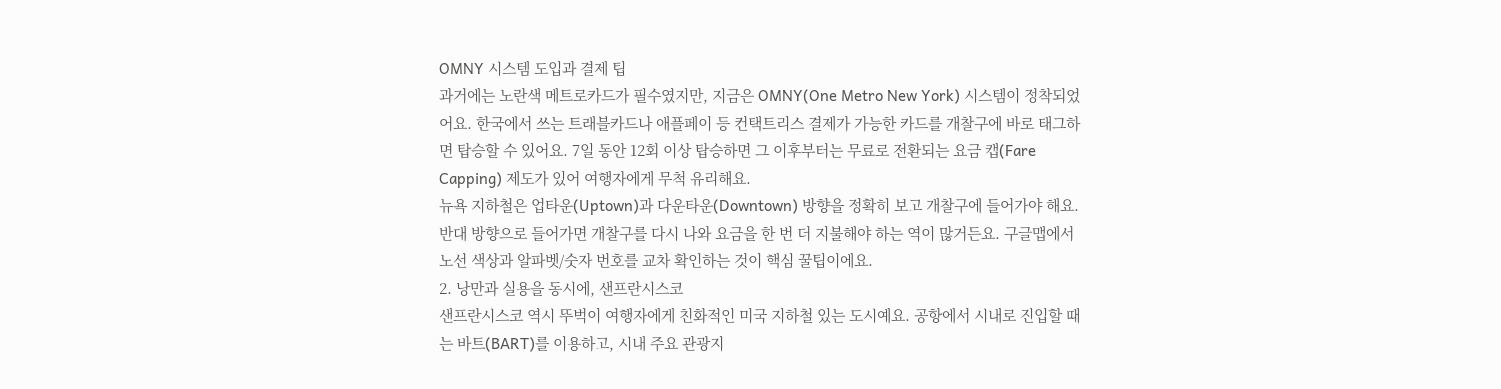OMNY 시스템 도입과 결제 팁
과거에는 노란색 메트로카드가 필수였지만, 지금은 OMNY(One Metro New York) 시스템이 정착되었어요. 한국에서 쓰는 트래블카드나 애플페이 등 컨택트리스 결제가 가능한 카드를 개찰구에 바로 태그하면 탑승할 수 있어요. 7일 동안 12회 이상 탑승하면 그 이후부터는 무료로 전환되는 요금 캡(Fare Capping) 제도가 있어 여행자에게 무척 유리해요.
뉴욕 지하철은 업타운(Uptown)과 다운타운(Downtown) 방향을 정확히 보고 개찰구에 들어가야 해요. 반대 방향으로 들어가면 개찰구를 다시 나와 요금을 한 번 더 지불해야 하는 역이 많거든요. 구글맵에서 노선 색상과 알파벳/숫자 번호를 교차 확인하는 것이 핵심 꿀팁이에요.
2. 낭만과 실용을 동시에, 샌프란시스코
샌프란시스코 역시 뚜벅이 여행자에게 친화적인 미국 지하철 있는 도시예요. 공항에서 시내로 진입할 때는 바트(BART)를 이용하고, 시내 주요 관광지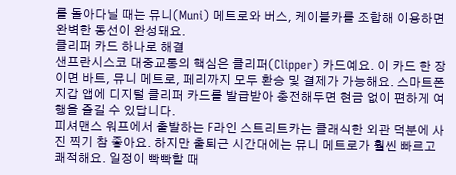를 돌아다닐 때는 뮤니(Muni) 메트로와 버스, 케이블카를 조합해 이용하면 완벽한 동선이 완성돼요.
클리퍼 카드 하나로 해결
샌프란시스코 대중교통의 핵심은 클리퍼(Clipper) 카드예요. 이 카드 한 장이면 바트, 뮤니 메트로, 페리까지 모두 환승 및 결제가 가능해요. 스마트폰 지갑 앱에 디지털 클리퍼 카드를 발급받아 충전해두면 현금 없이 편하게 여행을 즐길 수 있답니다.
피셔맨스 워프에서 출발하는 F라인 스트리트카는 클래식한 외관 덕분에 사진 찍기 참 좋아요. 하지만 출퇴근 시간대에는 뮤니 메트로가 훨씬 빠르고 쾌적해요. 일정이 빡빡할 때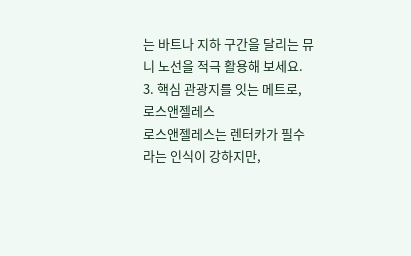는 바트나 지하 구간을 달리는 뮤니 노선을 적극 활용해 보세요.
3. 핵심 관광지를 잇는 메트로, 로스앤젤레스
로스앤젤레스는 렌터카가 필수라는 인식이 강하지만,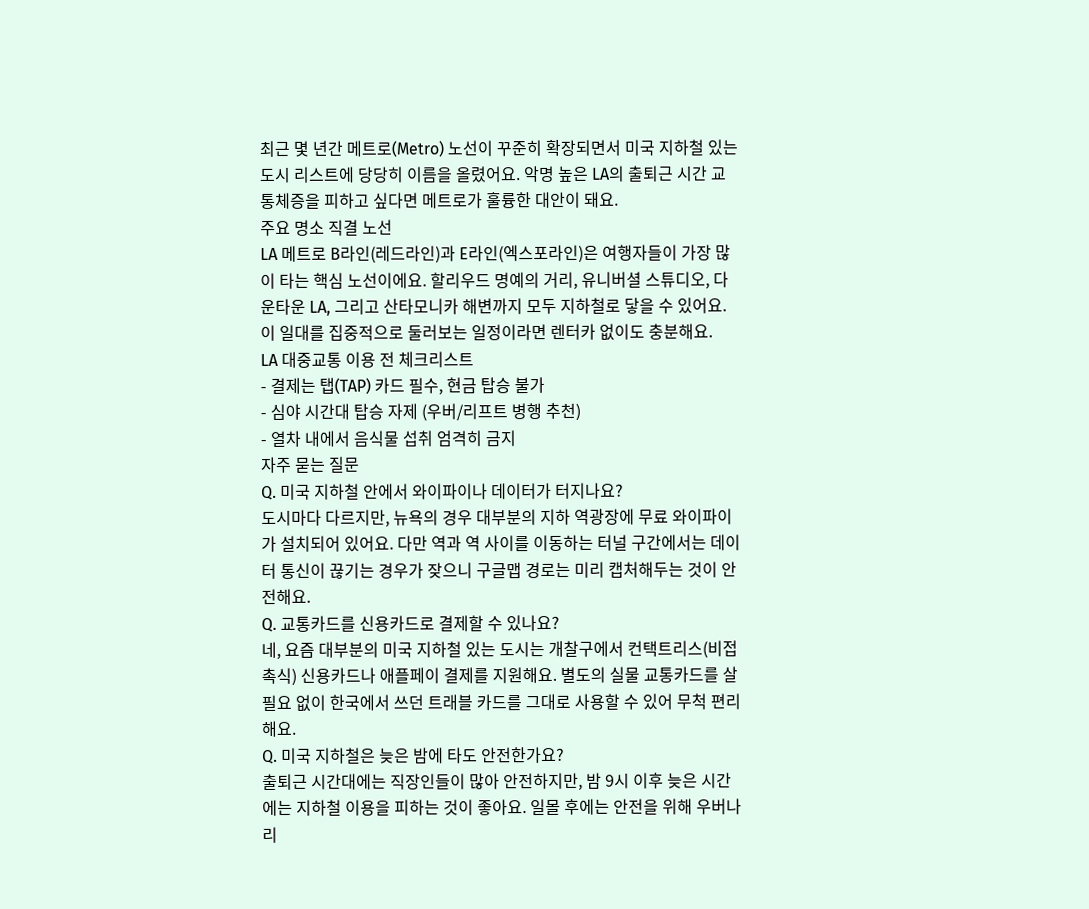최근 몇 년간 메트로(Metro) 노선이 꾸준히 확장되면서 미국 지하철 있는 도시 리스트에 당당히 이름을 올렸어요. 악명 높은 LA의 출퇴근 시간 교통체증을 피하고 싶다면 메트로가 훌륭한 대안이 돼요.
주요 명소 직결 노선
LA 메트로 B라인(레드라인)과 E라인(엑스포라인)은 여행자들이 가장 많이 타는 핵심 노선이에요. 할리우드 명예의 거리, 유니버셜 스튜디오, 다운타운 LA, 그리고 산타모니카 해변까지 모두 지하철로 닿을 수 있어요. 이 일대를 집중적으로 둘러보는 일정이라면 렌터카 없이도 충분해요.
LA 대중교통 이용 전 체크리스트
- 결제는 탭(TAP) 카드 필수, 현금 탑승 불가
- 심야 시간대 탑승 자제 (우버/리프트 병행 추천)
- 열차 내에서 음식물 섭취 엄격히 금지
자주 묻는 질문
Q. 미국 지하철 안에서 와이파이나 데이터가 터지나요?
도시마다 다르지만, 뉴욕의 경우 대부분의 지하 역광장에 무료 와이파이가 설치되어 있어요. 다만 역과 역 사이를 이동하는 터널 구간에서는 데이터 통신이 끊기는 경우가 잦으니 구글맵 경로는 미리 캡처해두는 것이 안전해요.
Q. 교통카드를 신용카드로 결제할 수 있나요?
네, 요즘 대부분의 미국 지하철 있는 도시는 개찰구에서 컨택트리스(비접촉식) 신용카드나 애플페이 결제를 지원해요. 별도의 실물 교통카드를 살 필요 없이 한국에서 쓰던 트래블 카드를 그대로 사용할 수 있어 무척 편리해요.
Q. 미국 지하철은 늦은 밤에 타도 안전한가요?
출퇴근 시간대에는 직장인들이 많아 안전하지만, 밤 9시 이후 늦은 시간에는 지하철 이용을 피하는 것이 좋아요. 일몰 후에는 안전을 위해 우버나 리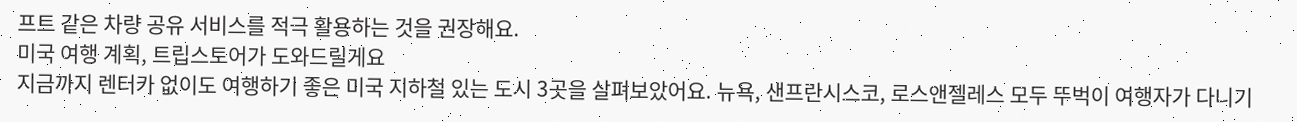프트 같은 차량 공유 서비스를 적극 활용하는 것을 권장해요.
미국 여행 계획, 트립스토어가 도와드릴게요
지금까지 렌터카 없이도 여행하기 좋은 미국 지하철 있는 도시 3곳을 살펴보았어요. 뉴욕, 샌프란시스코, 로스앤젤레스 모두 뚜벅이 여행자가 다니기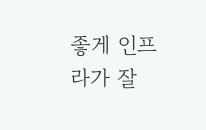좋게 인프라가 잘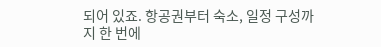되어 있죠. 항공권부터 숙소, 일정 구성까지 한 번에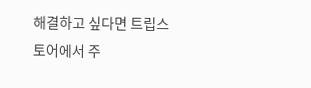해결하고 싶다면 트립스토어에서 주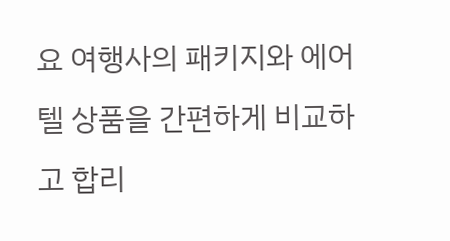요 여행사의 패키지와 에어텔 상품을 간편하게 비교하고 합리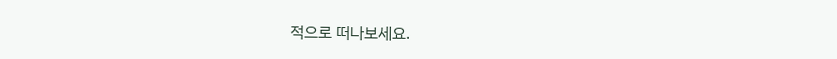적으로 떠나보세요.